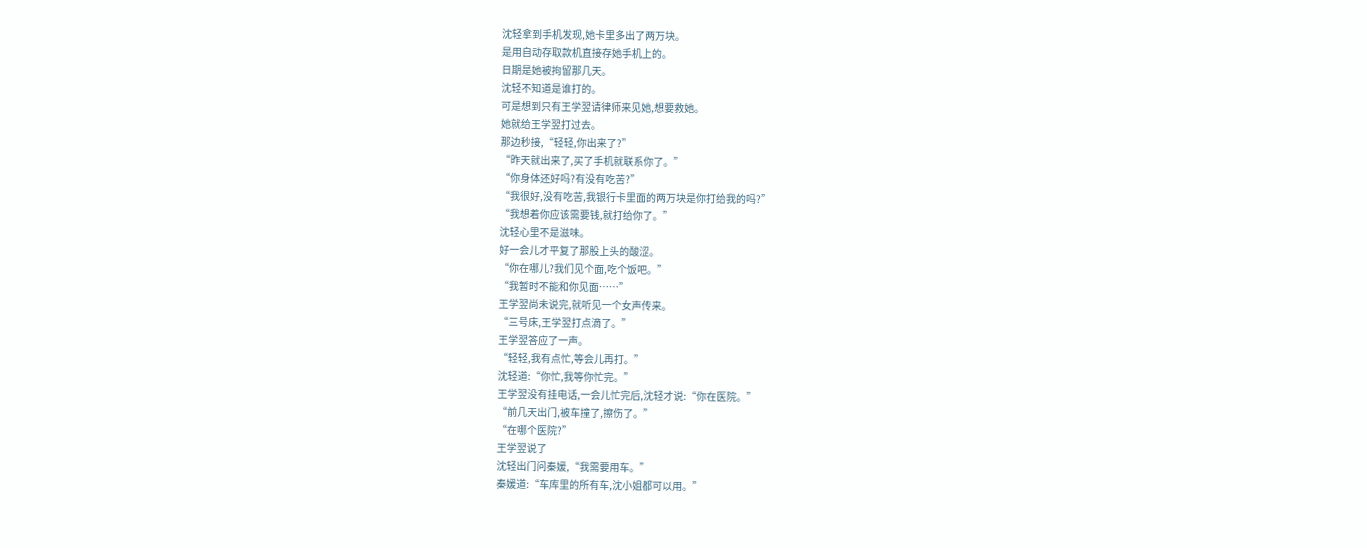沈轻拿到手机发现,她卡里多出了两万块。
是用自动存取款机直接存她手机上的。
日期是她被拘留那几天。
沈轻不知道是谁打的。
可是想到只有王学翌请律师来见她,想要救她。
她就给王学翌打过去。
那边秒接,“轻轻,你出来了?”
“昨天就出来了,买了手机就联系你了。”
“你身体还好吗?有没有吃苦?”
“我很好,没有吃苦,我银行卡里面的两万块是你打给我的吗?”
“我想着你应该需要钱,就打给你了。”
沈轻心里不是滋味。
好一会儿才平复了那股上头的酸涩。
“你在哪儿?我们见个面,吃个饭吧。”
“我暂时不能和你见面……”
王学翌尚未说完,就听见一个女声传来。
“三号床,王学翌打点滴了。”
王学翌答应了一声。
“轻轻,我有点忙,等会儿再打。”
沈轻道:“你忙,我等你忙完。”
王学翌没有挂电话,一会儿忙完后,沈轻才说:“你在医院。”
“前几天出门,被车撞了,擦伤了。”
“在哪个医院?”
王学翌说了
沈轻出门问秦媛,“我需要用车。”
秦媛道:“车库里的所有车,沈小姐都可以用。”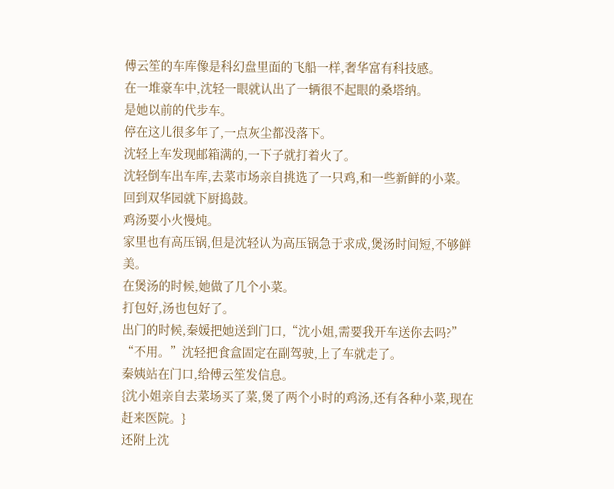傅云笙的车库像是科幻盘里面的飞船一样,奢华富有科技感。
在一堆豪车中,沈轻一眼就认出了一辆很不起眼的桑塔纳。
是她以前的代步车。
停在这儿很多年了,一点灰尘都没落下。
沈轻上车发现邮箱满的,一下子就打着火了。
沈轻倒车出车库,去菜市场亲自挑选了一只鸡,和一些新鲜的小菜。
回到双华园就下厨捣鼓。
鸡汤要小火慢炖。
家里也有高压锅,但是沈轻认为高压锅急于求成,煲汤时间短,不够鲜美。
在煲汤的时候,她做了几个小菜。
打包好,汤也包好了。
出门的时候,秦媛把她送到门口,“沈小姐,需要我开车送你去吗?”
“不用。”沈轻把食盒固定在副驾驶,上了车就走了。
秦姨站在门口,给傅云笙发信息。
{沈小姐亲自去菜场买了菜,煲了两个小时的鸡汤,还有各种小菜,现在赶来医院。}
还附上沈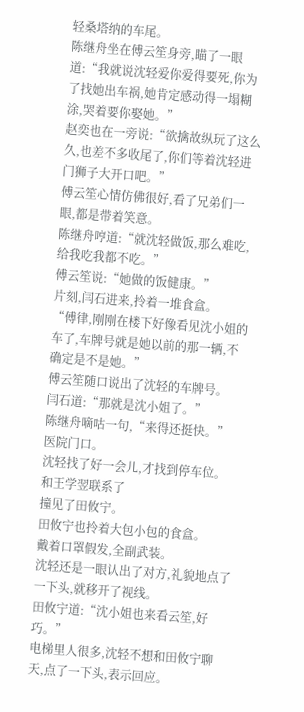轻桑塔纳的车尾。
陈继舟坐在傅云笙身旁,瞄了一眼道:“我就说沈轻爱你爱得要死,你为了找她出车祸,她肯定感动得一塌糊涂,哭着要你娶她。”
赵奕也在一旁说:“欲擒故纵玩了这么久,也差不多收尾了,你们等着沈轻进门狮子大开口吧。”
傅云笙心情仿佛很好,看了兄弟们一眼,都是带着笑意。
陈继舟哼道:“就沈轻做饭,那么难吃,给我吃我都不吃。”
傅云笙说:“她做的饭健康。”
片刻,闫石进来,拎着一堆食盒。
“傅律,刚刚在楼下好像看见沈小姐的车了,车牌号就是她以前的那一辆,不确定是不是她。”
傅云笙随口说出了沈轻的车牌号。
闫石道:“那就是沈小姐了。”
陈继舟嘀咕一句,“来得还挺快。”
医院门口。
沈轻找了好一会儿,才找到停车位。
和王学翌联系了
撞见了田攸宁。
田攸宁也拎着大包小包的食盒。
戴着口罩假发,全副武装。
沈轻还是一眼认出了对方,礼貌地点了一下头,就移开了视线。
田攸宁道:“沈小姐也来看云笙,好巧。”
电梯里人很多,沈轻不想和田攸宁聊天,点了一下头,表示回应。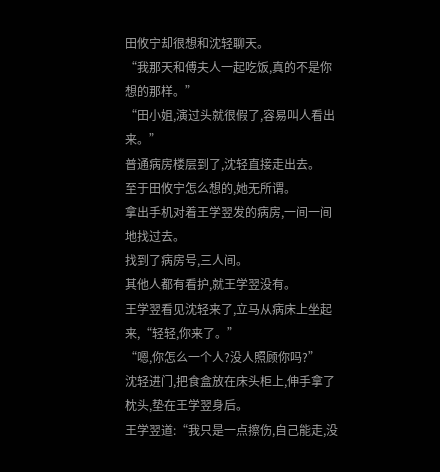田攸宁却很想和沈轻聊天。
“我那天和傅夫人一起吃饭,真的不是你想的那样。”
“田小姐,演过头就很假了,容易叫人看出来。”
普通病房楼层到了,沈轻直接走出去。
至于田攸宁怎么想的,她无所谓。
拿出手机对着王学翌发的病房,一间一间地找过去。
找到了病房号,三人间。
其他人都有看护,就王学翌没有。
王学翌看见沈轻来了,立马从病床上坐起来,“轻轻,你来了。”
“嗯,你怎么一个人?没人照顾你吗?”
沈轻进门,把食盒放在床头柜上,伸手拿了枕头,垫在王学翌身后。
王学翌道:“我只是一点擦伤,自己能走,没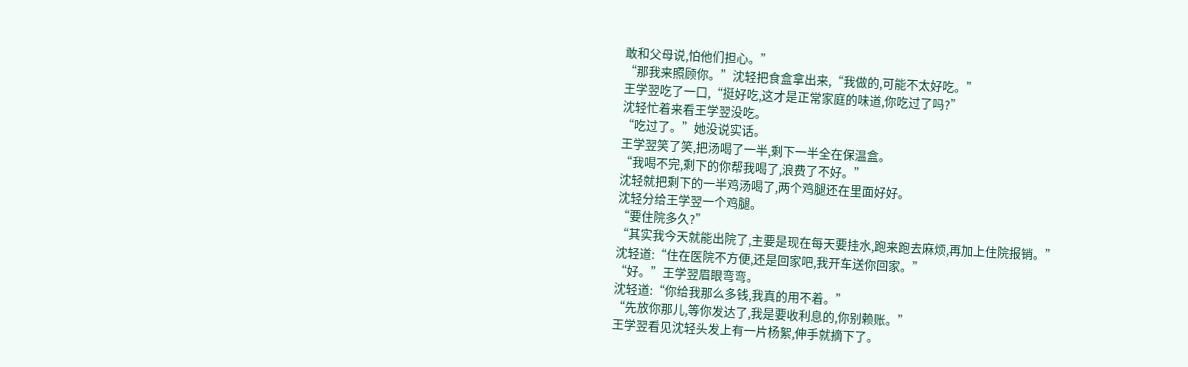敢和父母说,怕他们担心。”
“那我来照顾你。”沈轻把食盒拿出来,“我做的,可能不太好吃。”
王学翌吃了一口,“挺好吃,这才是正常家庭的味道,你吃过了吗?”
沈轻忙着来看王学翌没吃。
“吃过了。”她没说实话。
王学翌笑了笑,把汤喝了一半,剩下一半全在保温盒。
“我喝不完,剩下的你帮我喝了,浪费了不好。”
沈轻就把剩下的一半鸡汤喝了,两个鸡腿还在里面好好。
沈轻分给王学翌一个鸡腿。
“要住院多久?”
“其实我今天就能出院了,主要是现在每天要挂水,跑来跑去麻烦,再加上住院报销。”
沈轻道:“住在医院不方便,还是回家吧,我开车送你回家。”
“好。”王学翌眉眼弯弯。
沈轻道:“你给我那么多钱,我真的用不着。”
“先放你那儿,等你发达了,我是要收利息的,你别赖账。”
王学翌看见沈轻头发上有一片杨絮,伸手就摘下了。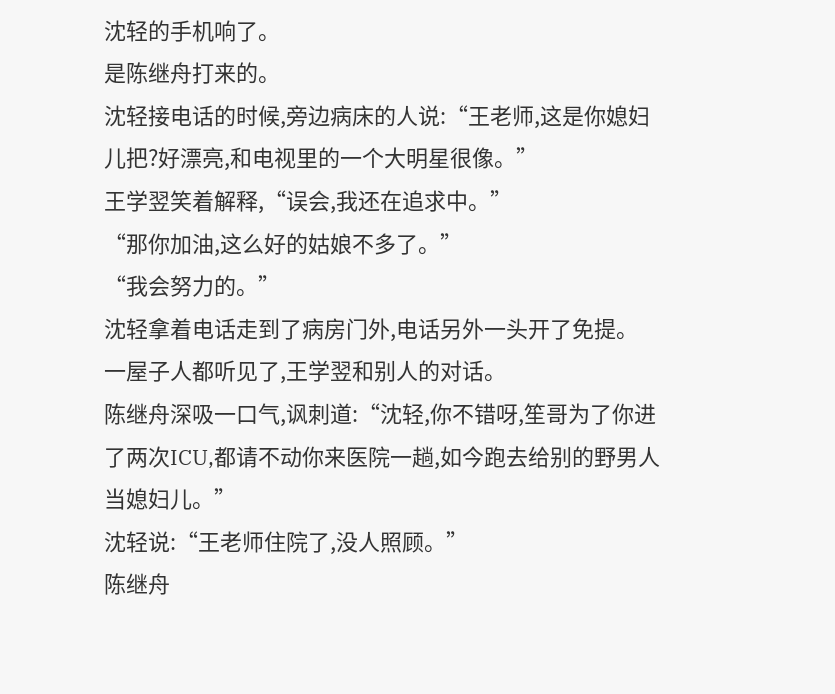沈轻的手机响了。
是陈继舟打来的。
沈轻接电话的时候,旁边病床的人说:“王老师,这是你媳妇儿把?好漂亮,和电视里的一个大明星很像。”
王学翌笑着解释,“误会,我还在追求中。”
“那你加油,这么好的姑娘不多了。”
“我会努力的。”
沈轻拿着电话走到了病房门外,电话另外一头开了免提。
一屋子人都听见了,王学翌和别人的对话。
陈继舟深吸一口气,讽刺道:“沈轻,你不错呀,笙哥为了你进了两次ICU,都请不动你来医院一趟,如今跑去给别的野男人当媳妇儿。”
沈轻说:“王老师住院了,没人照顾。”
陈继舟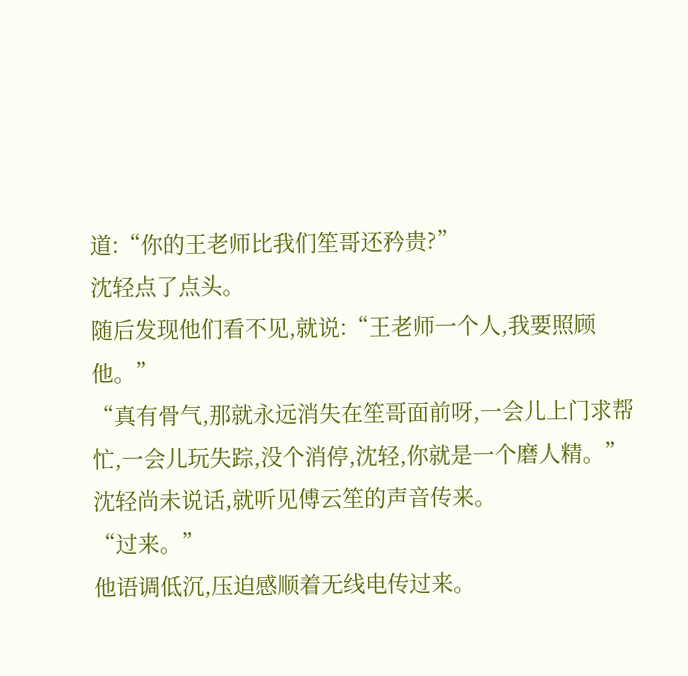道:“你的王老师比我们笙哥还矜贵?”
沈轻点了点头。
随后发现他们看不见,就说:“王老师一个人,我要照顾他。”
“真有骨气,那就永远消失在笙哥面前呀,一会儿上门求帮忙,一会儿玩失踪,没个消停,沈轻,你就是一个磨人精。”
沈轻尚未说话,就听见傅云笙的声音传来。
“过来。”
他语调低沉,压迫感顺着无线电传过来。